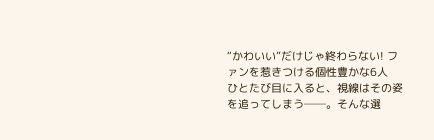“かわいい”だけじゃ終わらない! ファンを惹きつける個性豊かな6人
ひとたび目に入ると、視線はその姿を追ってしまう──。そんな選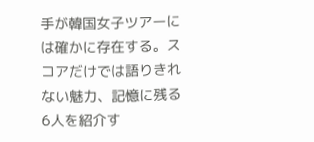手が韓国女子ツアーには確かに存在する。スコアだけでは語りきれない魅力、記憶に残る6人を紹介す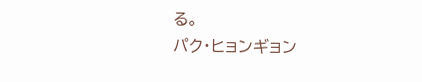る。
パク・ヒョンギョン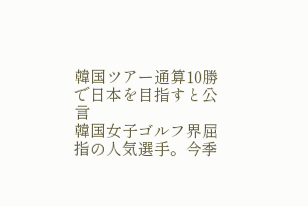韓国ツアー通算10勝で日本を目指すと公言
韓国女子ゴルフ界屈指の人気選手。今季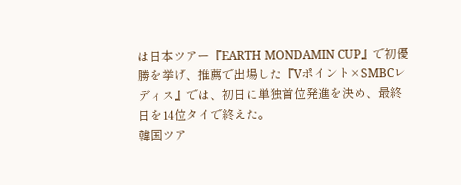は日本ツアー『EARTH MONDAMIN CUP』で初優勝を挙げ、推薦で出場した『Vポイント×SMBCレディス』では、初日に単独首位発進を決め、最終日を14位タイで終えた。
韓国ツア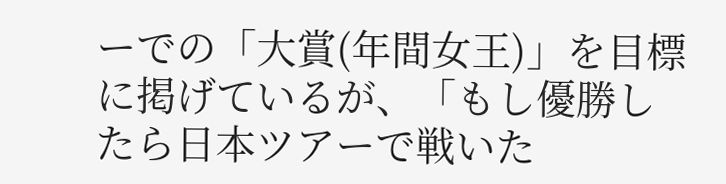ーでの「大賞(年間女王)」を目標に掲げているが、「もし優勝したら日本ツアーで戦いた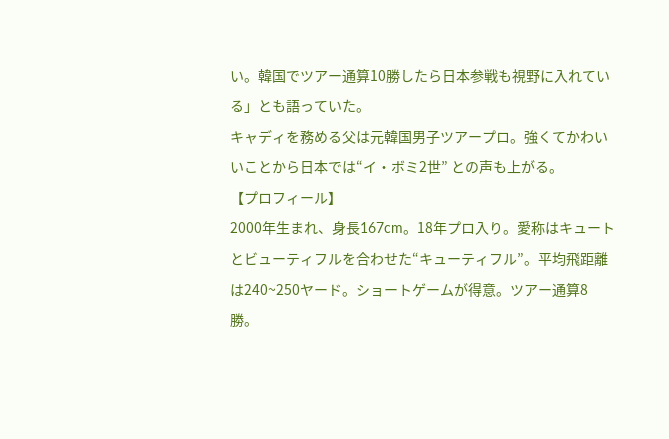い。韓国でツアー通算10勝したら日本参戦も視野に入れている」とも語っていた。
キャディを務める父は元韓国男子ツアープロ。強くてかわいいことから日本では“イ・ボミ2世” との声も上がる。
【プロフィール】
2000年生まれ、身長167cm。18年プロ入り。愛称はキュートとビューティフルを合わせた“キューティフル”。平均飛距離は240~250ヤード。ショートゲームが得意。ツアー通算8勝。